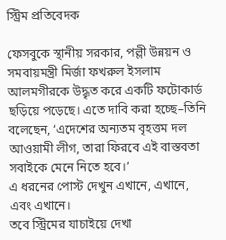স্ট্রিম প্রতিবেদক

ফেসবুকে স্থানীয় সরকার, পল্লী উন্নয়ন ও সমবায়মন্ত্রী মির্জা ফখরুল ইসলাম আলমগীরকে উদ্ধৃত করে একটি ফটোকার্ড ছড়িয়ে পড়েছে। এতে দাবি করা হচ্ছে–তিনি বলেছেন, ‘এদেশের অন্যতম বৃহত্তম দল আওয়ামী লীগ, তারা ফিরবে এই বাস্তবতা সবাইকে মেনে নিতে হবে।’
এ ধরনের পোস্ট দেখুন এখানে, এখানে, এবং এখানে।
তবে স্ট্রিমের যাচাইয়ে দেখা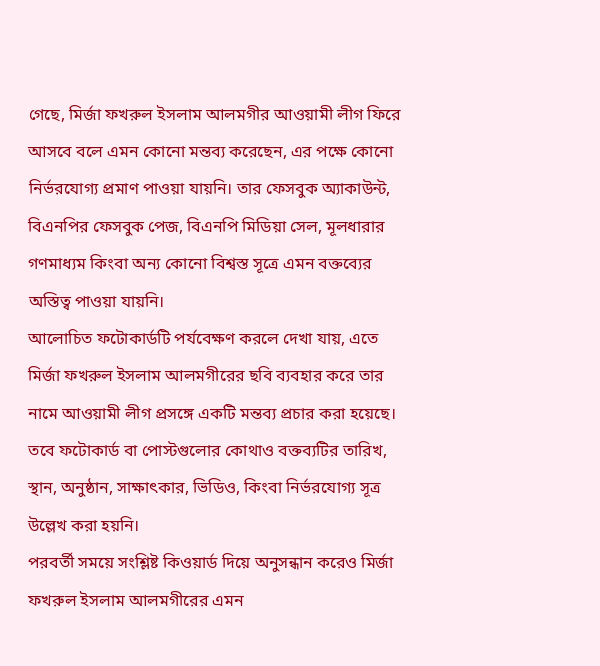গেছে, মির্জা ফখরুল ইসলাম আলমগীর আওয়ামী লীগ ফিরে আসবে বলে এমন কোনো মন্তব্য করেছেন, এর পক্ষে কোনো নির্ভরযোগ্য প্রমাণ পাওয়া যায়নি। তার ফেসবুক অ্যাকাউন্ট, বিএনপির ফেসবুক পেজ, বিএনপি মিডিয়া সেল, মূলধারার গণমাধ্যম কিংবা অন্য কোনো বিশ্বস্ত সূত্রে এমন বক্তব্যের অস্তিত্ব পাওয়া যায়নি।
আলোচিত ফটোকার্ডটি পর্যবেক্ষণ করলে দেখা যায়, এতে মির্জা ফখরুল ইসলাম আলমগীরের ছবি ব্যবহার করে তার নামে আওয়ামী লীগ প্রসঙ্গে একটি মন্তব্য প্রচার করা হয়েছে। তবে ফটোকার্ড বা পোস্টগুলোর কোথাও বক্তব্যটির তারিখ, স্থান, অনুষ্ঠান, সাক্ষাৎকার, ভিডিও, কিংবা নির্ভরযোগ্য সূত্র উল্লেখ করা হয়নি।
পরবর্তী সময়ে সংশ্লিষ্ট কিওয়ার্ড দিয়ে অনুসন্ধান করেও মির্জা ফখরুল ইসলাম আলমগীরের এমন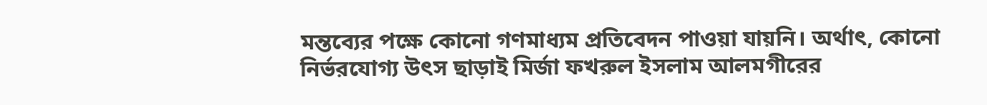মন্তব্যের পক্ষে কোনো গণমাধ্যম প্রতিবেদন পাওয়া যায়নি। অর্থাৎ, কোনো নির্ভরযোগ্য উৎস ছাড়াই মির্জা ফখরুল ইসলাম আলমগীরের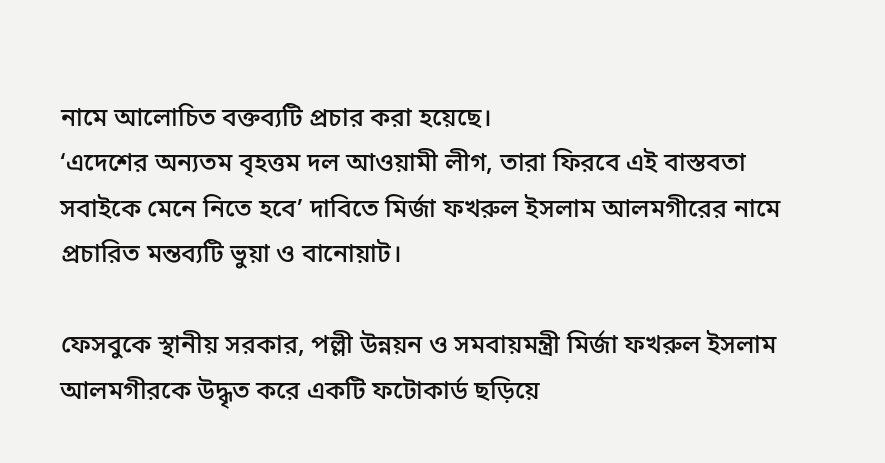নামে আলোচিত বক্তব্যটি প্রচার করা হয়েছে।
‘এদেশের অন্যতম বৃহত্তম দল আওয়ামী লীগ, তারা ফিরবে এই বাস্তবতা সবাইকে মেনে নিতে হবে’ দাবিতে মির্জা ফখরুল ইসলাম আলমগীরের নামে প্রচারিত মন্তব্যটি ভুয়া ও বানোয়াট।

ফেসবুকে স্থানীয় সরকার, পল্লী উন্নয়ন ও সমবায়মন্ত্রী মির্জা ফখরুল ইসলাম আলমগীরকে উদ্ধৃত করে একটি ফটোকার্ড ছড়িয়ে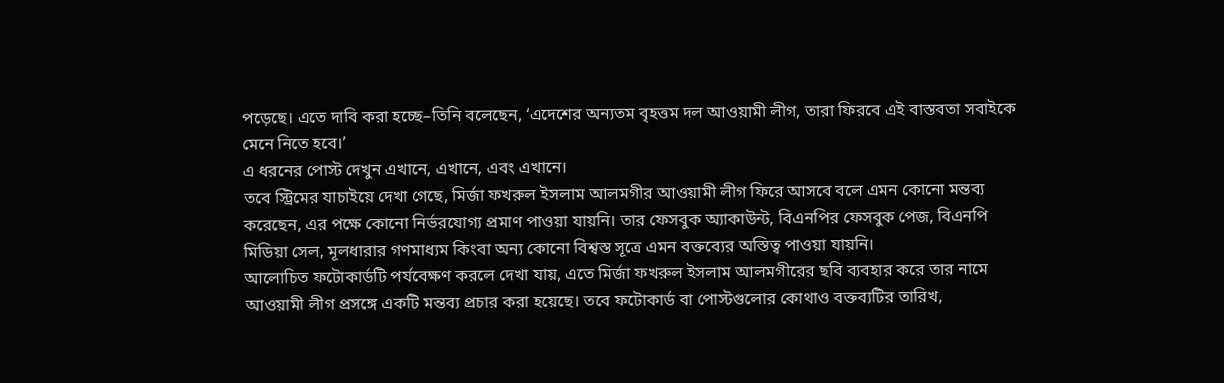পড়েছে। এতে দাবি করা হচ্ছে–তিনি বলেছেন, ‘এদেশের অন্যতম বৃহত্তম দল আওয়ামী লীগ, তারা ফিরবে এই বাস্তবতা সবাইকে মেনে নিতে হবে।’
এ ধরনের পোস্ট দেখুন এখানে, এখানে, এবং এখানে।
তবে স্ট্রিমের যাচাইয়ে দেখা গেছে, মির্জা ফখরুল ইসলাম আলমগীর আওয়ামী লীগ ফিরে আসবে বলে এমন কোনো মন্তব্য করেছেন, এর পক্ষে কোনো নির্ভরযোগ্য প্রমাণ পাওয়া যায়নি। তার ফেসবুক অ্যাকাউন্ট, বিএনপির ফেসবুক পেজ, বিএনপি মিডিয়া সেল, মূলধারার গণমাধ্যম কিংবা অন্য কোনো বিশ্বস্ত সূত্রে এমন বক্তব্যের অস্তিত্ব পাওয়া যায়নি।
আলোচিত ফটোকার্ডটি পর্যবেক্ষণ করলে দেখা যায়, এতে মির্জা ফখরুল ইসলাম আলমগীরের ছবি ব্যবহার করে তার নামে আওয়ামী লীগ প্রসঙ্গে একটি মন্তব্য প্রচার করা হয়েছে। তবে ফটোকার্ড বা পোস্টগুলোর কোথাও বক্তব্যটির তারিখ,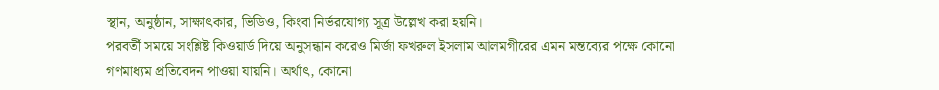স্থান, অনুষ্ঠান, সাক্ষাৎকার, ভিডিও, কিংবা নির্ভরযোগ্য সূত্র উল্লেখ করা হয়নি।
পরবর্তী সময়ে সংশ্লিষ্ট কিওয়ার্ড দিয়ে অনুসন্ধান করেও মির্জা ফখরুল ইসলাম আলমগীরের এমন মন্তব্যের পক্ষে কোনো গণমাধ্যম প্রতিবেদন পাওয়া যায়নি। অর্থাৎ, কোনো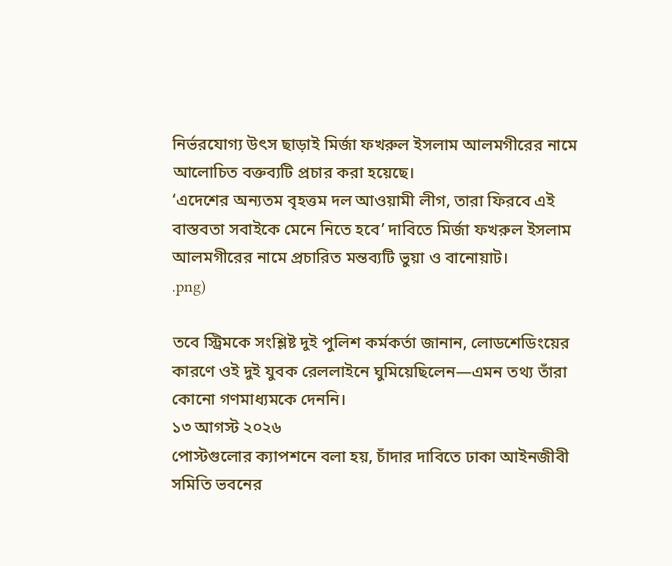নির্ভরযোগ্য উৎস ছাড়াই মির্জা ফখরুল ইসলাম আলমগীরের নামে আলোচিত বক্তব্যটি প্রচার করা হয়েছে।
‘এদেশের অন্যতম বৃহত্তম দল আওয়ামী লীগ, তারা ফিরবে এই বাস্তবতা সবাইকে মেনে নিতে হবে’ দাবিতে মির্জা ফখরুল ইসলাম আলমগীরের নামে প্রচারিত মন্তব্যটি ভুয়া ও বানোয়াট।
.png)

তবে স্ট্রিমকে সংশ্লিষ্ট দুই পুলিশ কর্মকর্তা জানান, লোডশেডিংয়ের কারণে ওই দুই যুবক রেললাইনে ঘুমিয়েছিলেন—এমন তথ্য তাঁরা কোনো গণমাধ্যমকে দেননি।
১৩ আগস্ট ২০২৬
পোস্টগুলোর ক্যাপশনে বলা হয়, চাঁদার দাবিতে ঢাকা আইনজীবী সমিতি ভবনের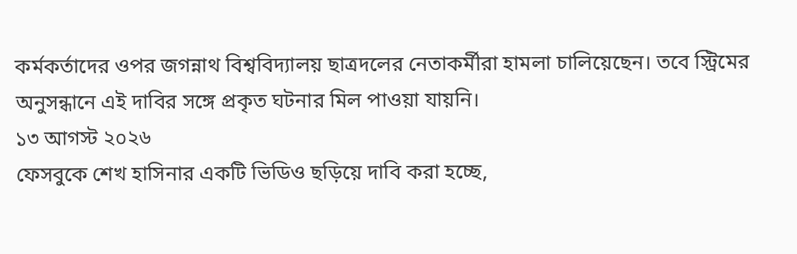কর্মকর্তাদের ওপর জগন্নাথ বিশ্ববিদ্যালয় ছাত্রদলের নেতাকর্মীরা হামলা চালিয়েছেন। তবে স্ট্রিমের অনুসন্ধানে এই দাবির সঙ্গে প্রকৃত ঘটনার মিল পাওয়া যায়নি।
১৩ আগস্ট ২০২৬
ফেসবুকে শেখ হাসিনার একটি ভিডিও ছড়িয়ে দাবি করা হচ্ছে,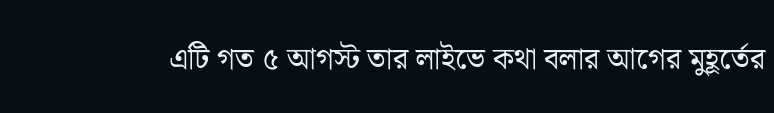এটি গত ৫ আগস্ট তার লাইভে কথা বলার আগের মুহূর্তের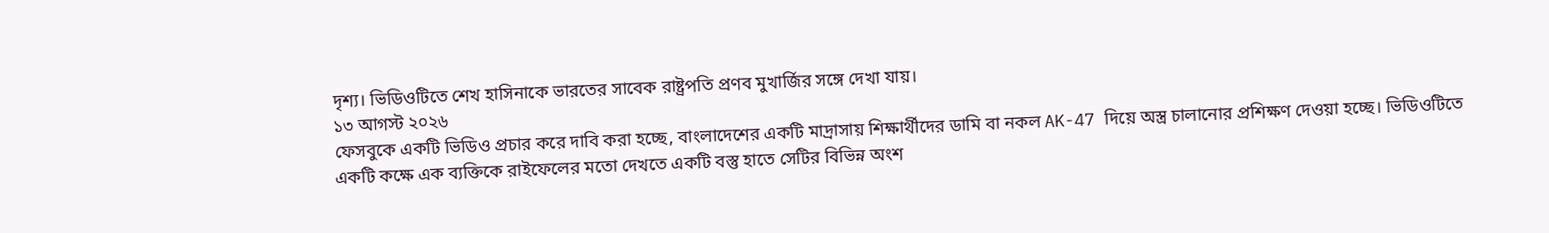দৃশ্য। ভিডিওটিতে শেখ হাসিনাকে ভারতের সাবেক রাষ্ট্রপতি প্রণব মুখার্জির সঙ্গে দেখা যায়।
১৩ আগস্ট ২০২৬
ফেসবুকে একটি ভিডিও প্রচার করে দাবি করা হচ্ছে, বাংলাদেশের একটি মাদ্রাসায় শিক্ষার্থীদের ডামি বা নকল AK-47 দিয়ে অস্ত্র চালানোর প্রশিক্ষণ দেওয়া হচ্ছে। ভিডিওটিতে একটি কক্ষে এক ব্যক্তিকে রাইফেলের মতো দেখতে একটি বস্তু হাতে সেটির বিভিন্ন অংশ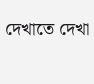দেখাতে দেখা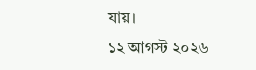যায়।
১২ আগস্ট ২০২৬